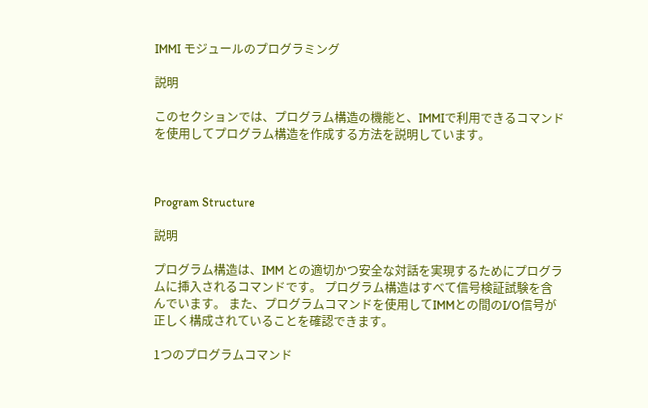IMMI モジュールのプログラミング

説明

このセクションでは、プログラム構造の機能と、IMMIで利用できるコマンドを使用してプログラム構造を作成する方法を説明しています。



Program Structure

説明

プログラム構造は、IMM との適切かつ安全な対話を実現するためにプログラムに挿入されるコマンドです。 プログラム構造はすべて信号検証試験を含んでいます。 また、プログラムコマンドを使用してIMMとの間のI/O信号が正しく構成されていることを確認できます。

1つのプログラムコマンド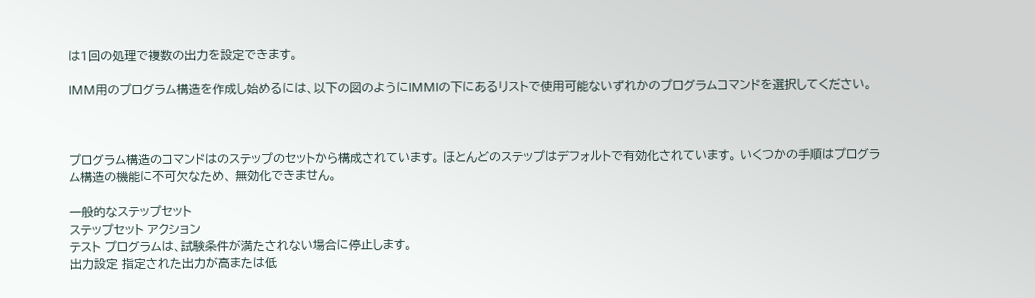は1回の処理で複数の出力を設定できます。

IMM用のプログラム構造を作成し始めるには、以下の図のようにIMMIの下にあるリストで使用可能ないずれかのプログラムコマンドを選択してください。



プログラム構造のコマンドはのステップのセットから構成されています。 ほとんどのステップはデフォルトで有効化されています。 いくつかの手順はプログラム構造の機能に不可欠なため、 無効化できません。

一般的なステップセット
ステップセット アクション
テスト プログラムは、試験条件が満たされない場合に停止します。
出力設定 指定された出力が高または低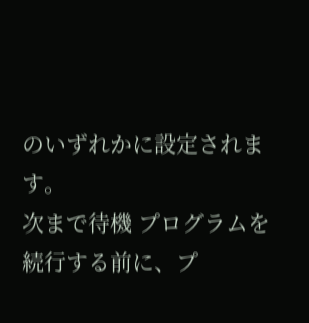のいずれかに設定されます。
次まで待機 プログラムを続行する前に、プ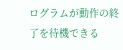ログラムが動作の終了を待機できる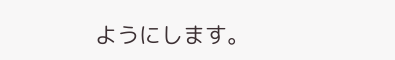ようにします。